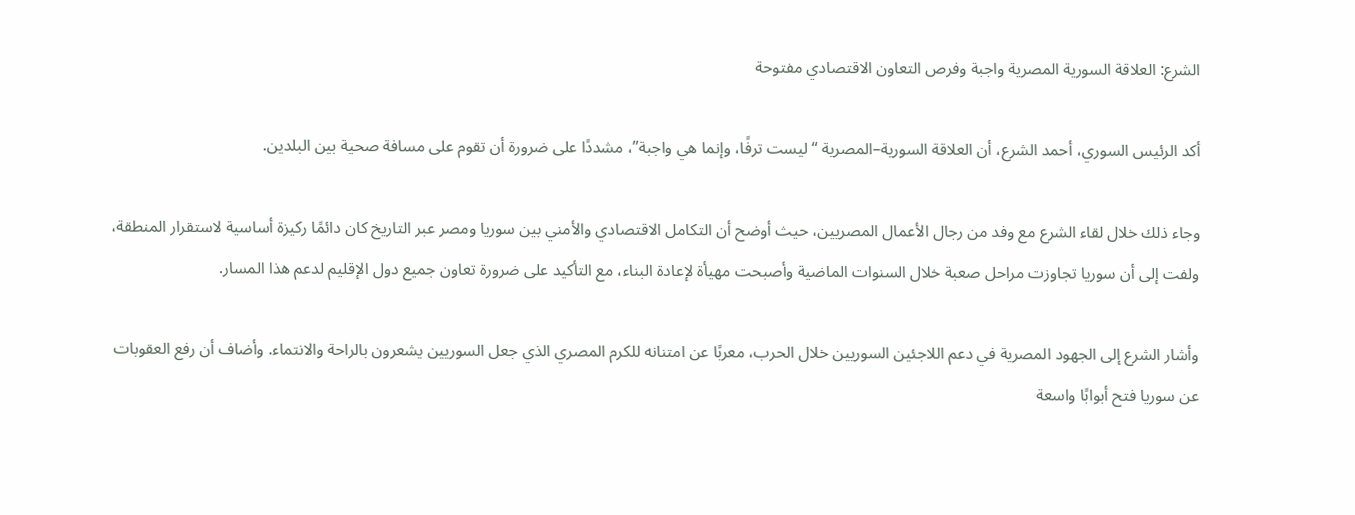الشرع: العلاقة السورية المصرية واجبة وفرص التعاون الاقتصادي مفتوحة

أكد الرئيس السوري، أحمد الشرع، أن العلاقة السورية–المصرية “ليست ترفًا، وإنما هي واجبة”، مشددًا على ضرورة أن تقوم على مسافة صحية بين البلدين.

وجاء ذلك خلال لقاء الشرع مع وفد من رجال الأعمال المصريين، حيث أوضح أن التكامل الاقتصادي والأمني بين سوريا ومصر عبر التاريخ كان دائمًا ركيزة أساسية لاستقرار المنطقة، ولفت إلى أن سوريا تجاوزت مراحل صعبة خلال السنوات الماضية وأصبحت مهيأة لإعادة البناء، مع التأكيد على ضرورة تعاون جميع دول الإقليم لدعم هذا المسار.

وأشار الشرع إلى الجهود المصرية في دعم اللاجئين السوريين خلال الحرب، معربًا عن امتنانه للكرم المصري الذي جعل السوريين يشعرون بالراحة والانتماء. وأضاف أن رفع العقوبات عن سوريا فتح أبوابًا واسعة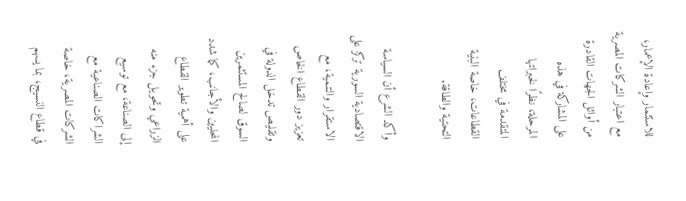للاستثمار وإعادة الإعمار، مع اعتبار الشركات المصرية من أوائل الجهات القادرة على المشاركة في هذه المرحلة، نظرًا لخبراتها المتقدمة في مختلف القطاعات، خاصة البنية التحتية والطاقة.

وأكد الشرع أن السياسة الاقتصادية السورية تركز على الاستقرار والتنمية، مع تعزيز دور القطاع الخاص وتقليص تدخل الدولة في السوق لصالح المستثمرين المحليين والأجانب، كما شدد على أهمية تطوير القطاع الزراعي وتحويل جزء منه إلى الصناعة، مع توسيع الشراكات الصناعية مع الشركات المصرية، خاصة في قطاع النسيج، بما يسهم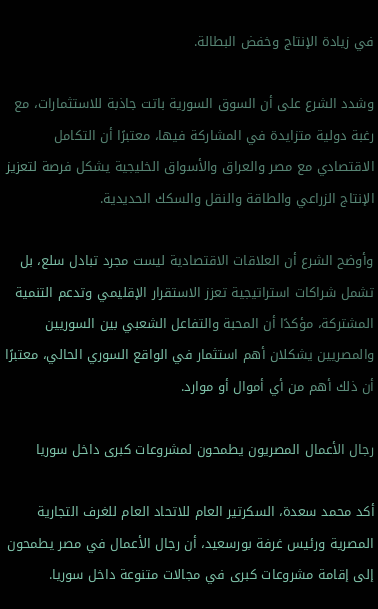في زيادة الإنتاج وخفض البطالة.

وشدد الشرع على أن السوق السورية باتت جاذبة للاستثمارات، مع رغبة دولية متزايدة في المشاركة فيها، معتبرًا أن التكامل الاقتصادي مع مصر والعراق والأسواق الخليجية يشكل فرصة لتعزيز الإنتاج الزراعي والطاقة والنقل والسكك الحديدية.

وأوضح الشرع أن العلاقات الاقتصادية ليست مجرد تبادل سلع، بل تشمل شراكات استراتيجية تعزز الاستقرار الإقليمي وتدعم التنمية المشتركة، مؤكدًا أن المحبة والتفاعل الشعبي بين السوريين والمصريين يشكلان أهم استثمار في الواقع السوري الحالي، معتبرًا أن ذلك أهم من أي أموال أو موارد.

رجال الأعمال المصريون يطمحون لمشروعات كبرى داخل سوريا

أكد محمد سعدة، السكرتير العام للاتحاد العام للغرف التجارية المصرية ورئيس غرفة بورسعيد، أن رجال الأعمال في مصر يطمحون إلى إقامة مشروعات كبرى في مجالات متنوعة داخل سوريا.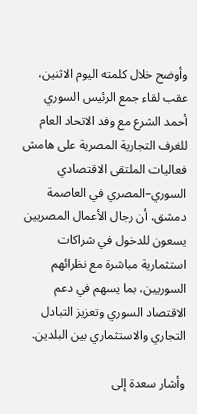وأوضح خلال كلمته اليوم الاثنين، عقب لقاء جمع الرئيس السوري أحمد الشرع مع وفد الاتحاد العام للغرف التجارية المصرية على هامش فعاليات الملتقى الاقتصادي السوري–المصري في العاصمة دمشق، أن رجال الأعمال المصريين يسعون للدخول في شراكات استثمارية مباشرة مع نظرائهم السوريين، بما يسهم في دعم الاقتصاد السوري وتعزيز التبادل التجاري والاستثماري بين البلدين.

وأشار سعدة إلى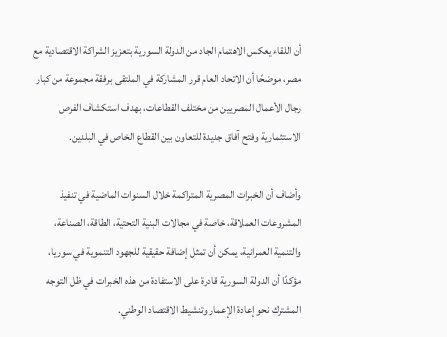أن اللقاء يعكس الاهتمام الجاد من الدولة السورية بتعزيز الشراكة الاقتصادية مع مصر، موضحًا أن الاتحاد العام قرر المشاركة في الملتقى برفقة مجموعة من كبار رجال الأعمال المصريين من مختلف القطاعات، بهدف استكشاف الفرص الاستثمارية وفتح آفاق جديدة للتعاون بين القطاع الخاص في البلدين.

وأضاف أن الخبرات المصرية المتراكمة خلال السنوات الماضية في تنفيذ المشروعات العملاقة، خاصة في مجالات البنية التحتية، الطاقة، الصناعة، والتنمية العمرانية، يمكن أن تمثل إضافة حقيقية للجهود التنموية في سوريا، مؤكدًا أن الدولة السورية قادرة على الاستفادة من هذه الخبرات في ظل التوجه المشترك نحو إعادة الإعمار وتنشيط الاقتصاد الوطني.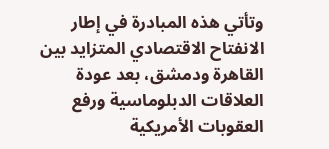وتأتي هذه المبادرة في إطار الانفتاح الاقتصادي المتزايد بين القاهرة ودمشق، بعد عودة العلاقات الدبلوماسية ورفع العقوبات الأمريكية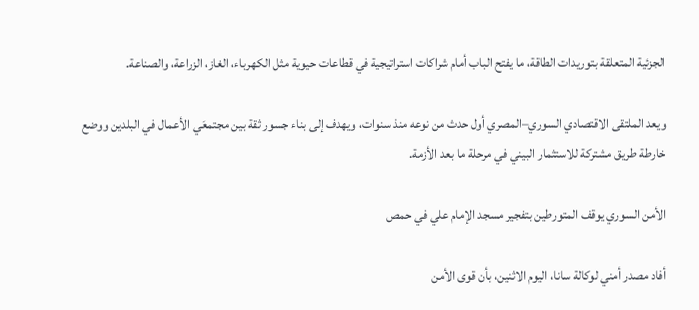الجزئية المتعلقة بتوريدات الطاقة، ما يفتح الباب أمام شراكات استراتيجية في قطاعات حيوية مثل الكهرباء، الغاز، الزراعة، والصناعة.

ويعد الملتقى الاقتصادي السوري–المصري أول حدث من نوعه منذ سنوات، ويهدف إلى بناء جسور ثقة بين مجتمعَي الأعمال في البلدين ووضع خارطة طريق مشتركة للاستثمار البيني في مرحلة ما بعد الأزمة.

الأمن السوري يوقف المتورطين بتفجير مسجد الإمام علي في حمص

أفاد مصدر أمني لوكالة سانا، اليوم الاثنين، بأن قوى الأمن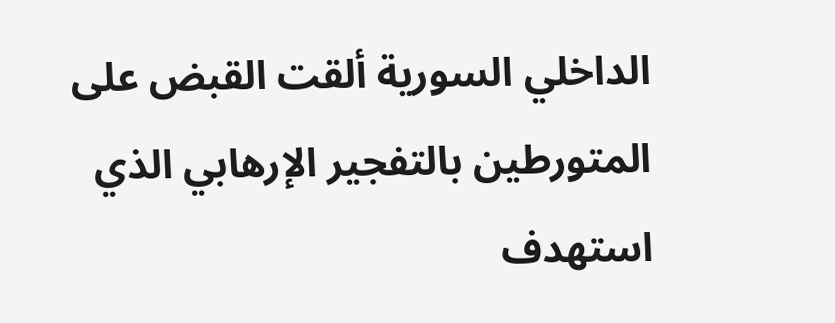الداخلي السورية ألقت القبض على المتورطين بالتفجير الإرهابي الذي استهدف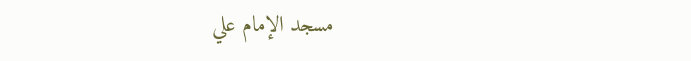مسجد الإمام علي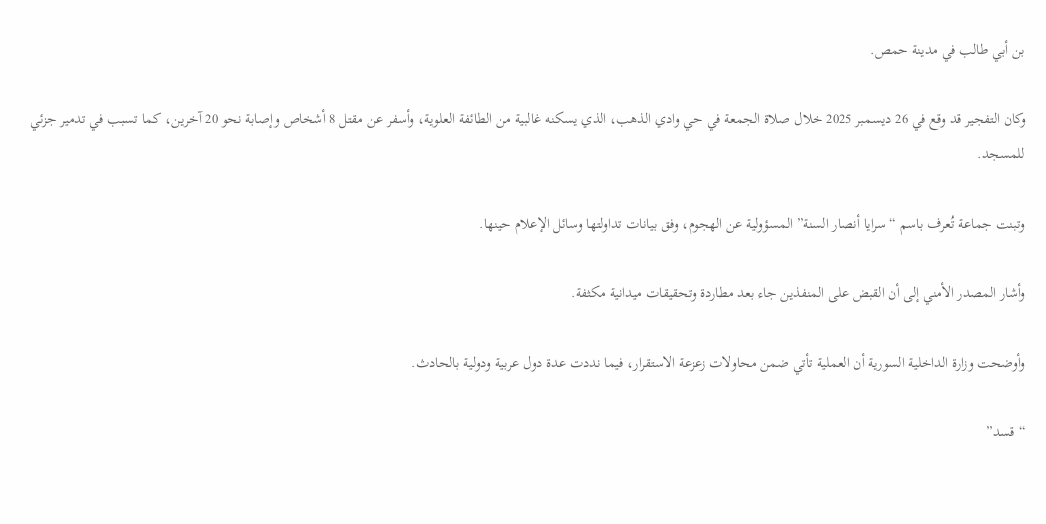بن أبي طالب في مدينة حمص.

وكان التفجير قد وقع في 26 ديسمبر 2025 خلال صلاة الجمعة في حي وادي الذهب، الذي يسكنه غالبية من الطائفة العلوية، وأسفر عن مقتل 8 أشخاص وإصابة نحو 20 آخرين، كما تسبب في تدمير جزئي للمسجد.

وتبنت جماعة تُعرف باسم “سرايا أنصار السنة” المسؤولية عن الهجوم، وفق بيانات تداولتها وسائل الإعلام حينها.

وأشار المصدر الأمني إلى أن القبض على المنفذين جاء بعد مطاردة وتحقيقات ميدانية مكثفة.

وأوضحت وزارة الداخلية السورية أن العملية تأتي ضمن محاولات زعزعة الاستقرار، فيما نددت عدة دول عربية ودولية بالحادث.

“قسد”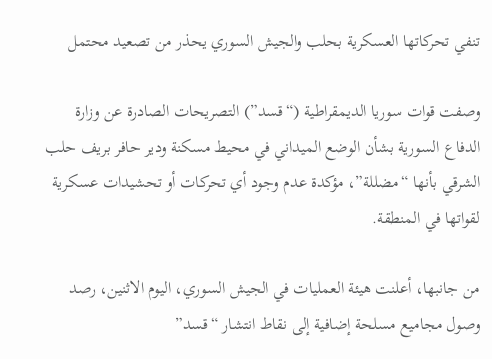تنفي تحركاتها العسكرية بحلب والجيش السوري يحذر من تصعيد محتمل

وصفت قوات سوريا الديمقراطية (“قسد”) التصريحات الصادرة عن وزارة الدفاع السورية بشأن الوضع الميداني في محيط مسكنة ودير حافر بريف حلب الشرقي بأنها “مضللة”، مؤكدة عدم وجود أي تحركات أو تحشيدات عسكرية لقواتها في المنطقة.

من جانبها، أعلنت هيئة العمليات في الجيش السوري، اليوم الاثنين، رصد وصول مجاميع مسلحة إضافية إلى نقاط انتشار “قسد”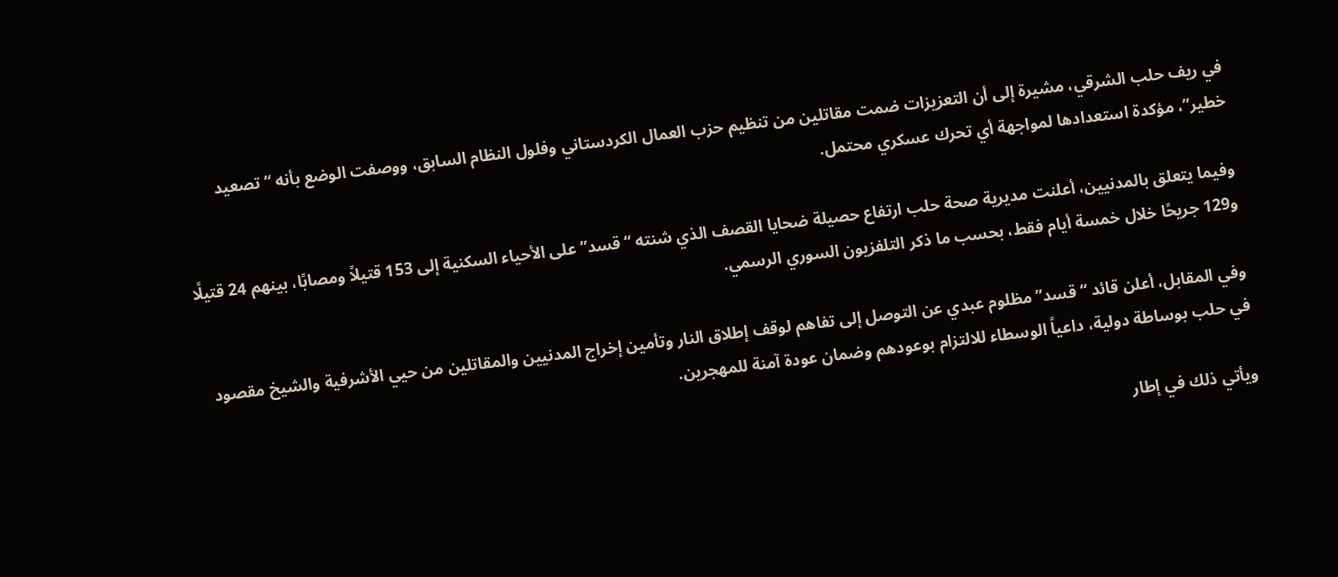في ريف حلب الشرقي، مشيرة إلى أن التعزيزات ضمت مقاتلين من تنظيم حزب العمال الكردستاني وفلول النظام السابق، ووصفت الوضع بأنه “تصعيد خطير”، مؤكدة استعدادها لمواجهة أي تحرك عسكري محتمل.

وفيما يتعلق بالمدنيين، أعلنت مديرية صحة حلب ارتفاع حصيلة ضحايا القصف الذي شنته “قسد” على الأحياء السكنية إلى 153 قتيلاً ومصابًا، بينهم 24 قتيلًا و129 جريحًا خلال خمسة أيام فقط، بحسب ما ذكر التلفزيون السوري الرسمي.

وفي المقابل، أعلن قائد “قسد” مظلوم عبدي عن التوصل إلى تفاهم لوقف إطلاق النار وتأمين إخراج المدنيين والمقاتلين من حيي الأشرفية والشيخ مقصود في حلب بوساطة دولية، داعياً الوسطاء للالتزام بوعودهم وضمان عودة آمنة للمهجرين.

ويأتي ذلك في إطار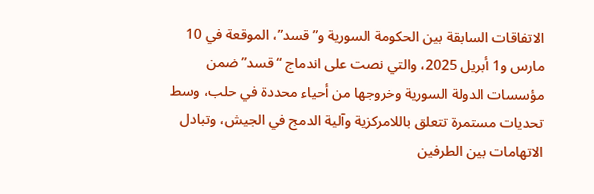الاتفاقات السابقة بين الحكومة السورية و”قسد”، الموقعة في 10 مارس و1 أبريل 2025، والتي نصت على اندماج “قسد” ضمن مؤسسات الدولة السورية وخروجها من أحياء محددة في حلب، وسط تحديات مستمرة تتعلق باللامركزية وآلية الدمج في الجيش، وتبادل الاتهامات بين الطرفين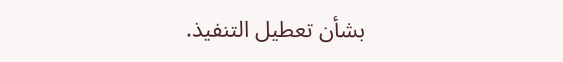بشأن تعطيل التنفيذ.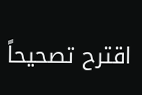اقترح تصحيحاً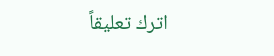اترك تعليقاً